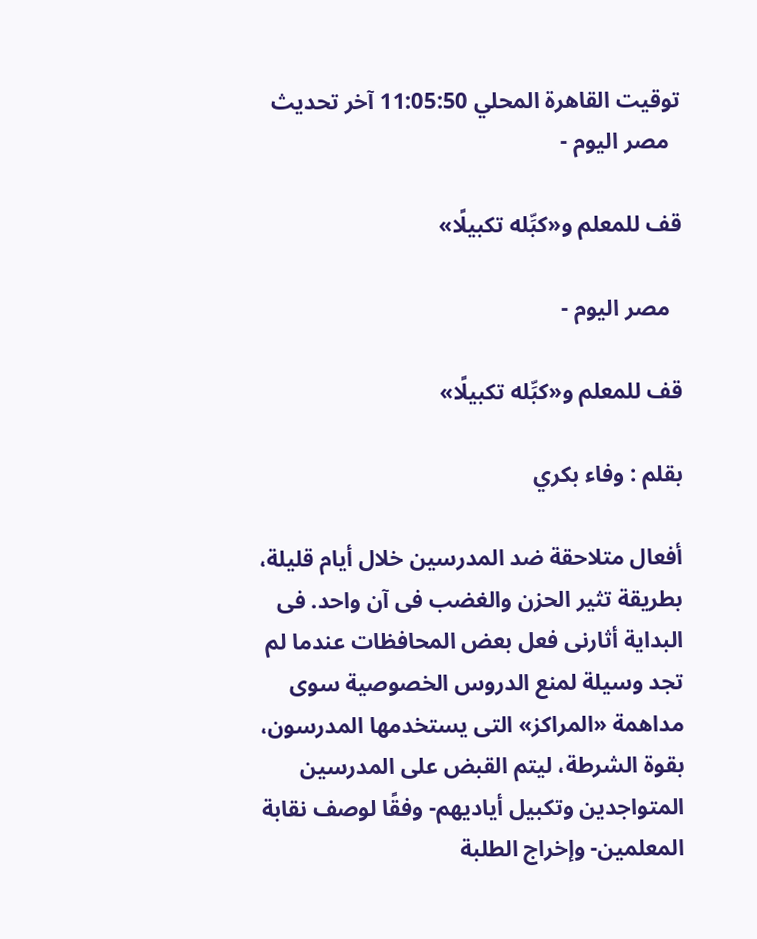توقيت القاهرة المحلي 11:05:50 آخر تحديث
  مصر اليوم -

قف للمعلم و«كبِّله تكبيلًا»

  مصر اليوم -

قف للمعلم و«كبِّله تكبيلًا»

بقلم : وفاء بكري

أفعال متلاحقة ضد المدرسين خلال أيام قليلة، بطريقة تثير الحزن والغضب فى آن واحد. فى البداية أثارنى فعل بعض المحافظات عندما لم تجد وسيلة لمنع الدروس الخصوصية سوى مداهمة «المراكز» التى يستخدمها المدرسون، بقوة الشرطة، ليتم القبض على المدرسين المتواجدين وتكبيل أياديهم- وفقًا لوصف نقابة المعلمين- وإخراج الطلبة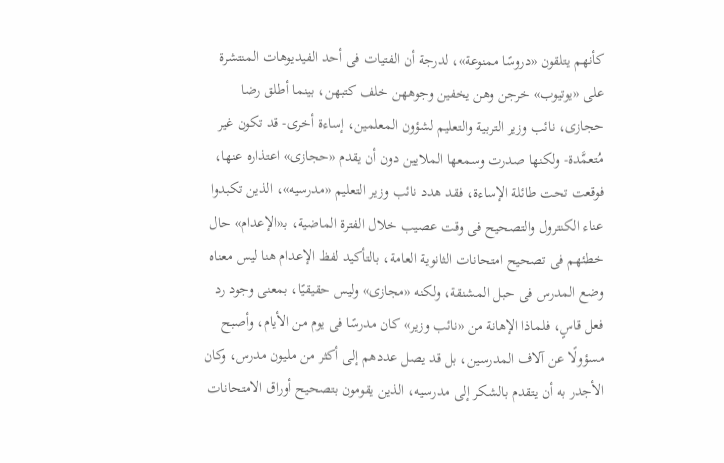كأنهم يتلقون «دروسًا ممنوعة»، لدرجة أن الفتيات فى أحد الفيديوهات المنتشرة على «يوتيوب» خرجن وهن يخفين وجوههن خلف كتبهن، بينما أطلق رضا حجازى، نائب وزير التربية والتعليم لشؤون المعلمين، إساءة أخرى- قد تكون غير مُتعمَّدة- ولكنها صدرت وسمعها الملايين دون أن يقدم «حجازى» اعتذاره عنها، فوقعت تحت طائلة الإساءة، فقد هدد نائب وزير التعليم «مدرسيه»، الذين تكبدوا عناء الكنترول والتصحيح فى وقت عصيب خلال الفترة الماضية، بـ«الإعدام» حال خطئهم فى تصحيح امتحانات الثانوية العامة، بالتأكيد لفظ الإعدام هنا ليس معناه وضع المدرس فى حبل المشنقة، ولكنه «مجازى» وليس حقيقيًا، بمعنى وجود رد فعل قاسٍ، فلماذا الإهانة من «نائب وزير» كان مدرسًا فى يوم من الأيام، وأصبح مسؤولًا عن آلاف المدرسين، بل قد يصل عددهم إلى أكثر من مليون مدرس، وكان الأجدر به أن يتقدم بالشكر إلى مدرسيه، الذين يقومون بتصحيح أوراق الامتحانات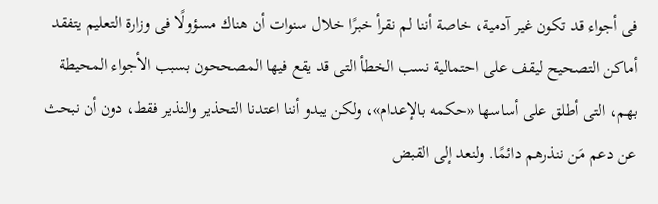فى أجواء قد تكون غير آدمية، خاصة أننا لم نقرأ خبرًا خلال سنوات أن هناك مسؤولًا فى وزارة التعليم يتفقد أماكن التصحيح ليقف على احتمالية نسب الخطأ التى قد يقع فيها المصححون بسبب الأجواء المحيطة بهم، التى أطلق على أساسها «حكمه بالإعدام»، ولكن يبدو أننا اعتدنا التحذير والنذير فقط، دون أن نبحث عن دعم مَن ننذرهم دائمًا. ولنعد إلى القبض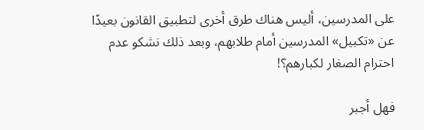على المدرسين، أليس هناك طرق أخرى لتطبيق القانون بعيدًا عن «تكبيل» المدرسين أمام طلابهم، وبعد ذلك نشكو عدم احترام الصغار لكبارهم؟!

فهل أجبر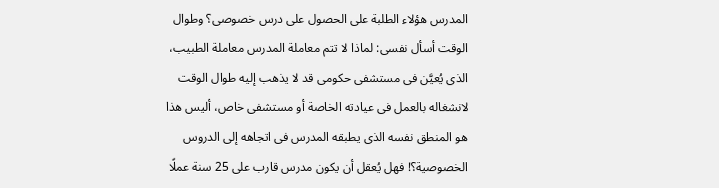المدرس هؤلاء الطلبة على الحصول على درس خصوصى؟ وطوال الوقت أسأل نفسى: لماذا لا تتم معاملة المدرس معاملة الطبيب، الذى يُعيَّن فى مستشفى حكومى قد لا يذهب إليه طوال الوقت لانشغاله بالعمل فى عيادته الخاصة أو مستشفى خاص، أليس هذا هو المنطق نفسه الذى يطبقه المدرس فى اتجاهه إلى الدروس الخصوصية؟! فهل يُعقل أن يكون مدرس قارب على 25 سنة عملًا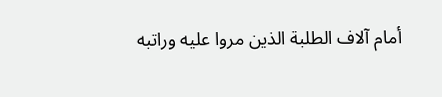أمام آلاف الطلبة الذين مروا عليه وراتبه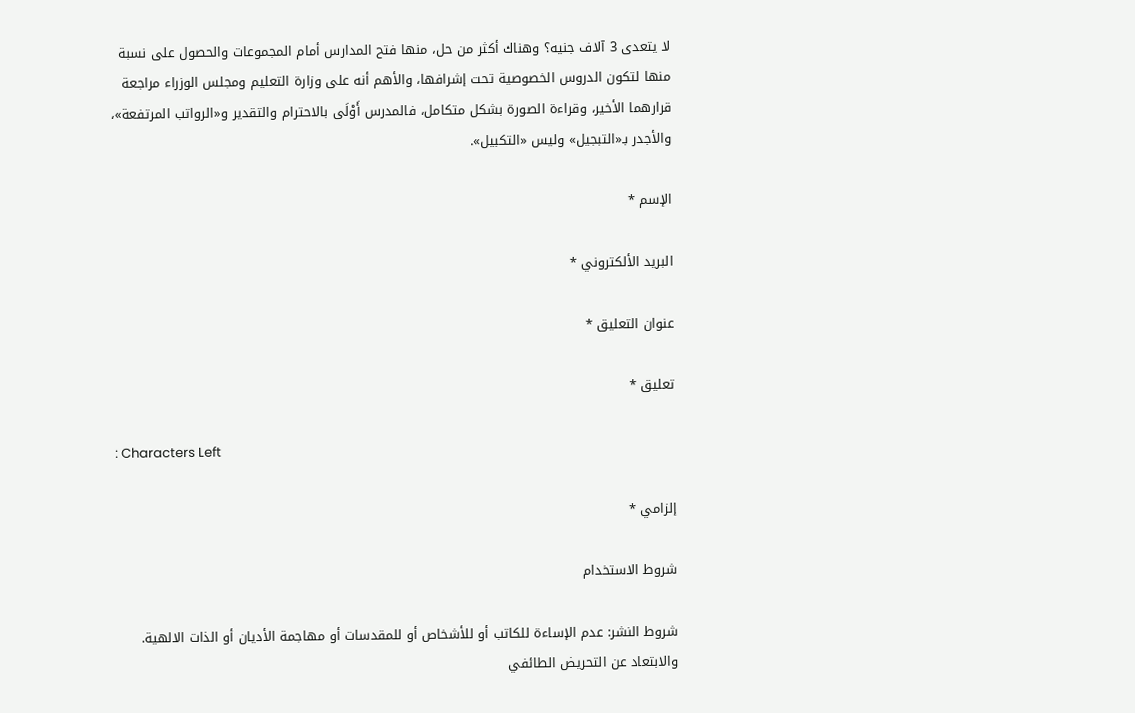لا يتعدى 3 آلاف جنيه؟ وهناك أكثر من حل، منها فتح المدارس أمام المجموعات والحصول على نسبة منها لتكون الدروس الخصوصية تحت إشرافها، والأهم أنه على وزارة التعليم ومجلس الوزراء مراجعة قرارهما الأخير، وقراءة الصورة بشكل متكامل، فالمدرس أَوْلَى بالاحترام والتقدير و«الرواتب المرتفعة»، والأجدر بـ«التبجيل» وليس «التكبيل».

الإسم *

البريد الألكتروني *

عنوان التعليق *

تعليق *

: Characters Left

إلزامي *

شروط الاستخدام

شروط النشر: عدم الإساءة للكاتب أو للأشخاص أو للمقدسات أو مهاجمة الأديان أو الذات الالهية. والابتعاد عن التحريض الطائفي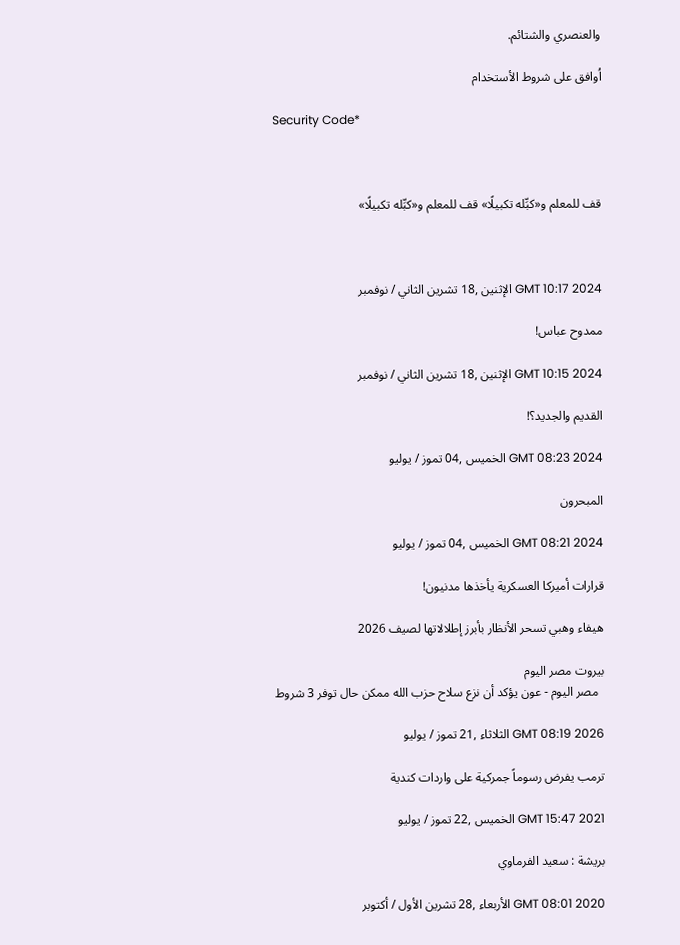والعنصري والشتائم.

اُوافق على شروط الأستخدام

Security Code*



قف للمعلم و«كبِّله تكبيلًا» قف للمعلم و«كبِّله تكبيلًا»



GMT 10:17 2024 الإثنين ,18 تشرين الثاني / نوفمبر

ممدوح عباس!

GMT 10:15 2024 الإثنين ,18 تشرين الثاني / نوفمبر

القديم والجديد؟!

GMT 08:23 2024 الخميس ,04 تموز / يوليو

المبحرون

GMT 08:21 2024 الخميس ,04 تموز / يوليو

قرارات أميركا العسكرية يأخذها مدنيون!

هيفاء وهبي تسحر الأنظار بأبرز إطلالاتها لصيف 2026

بيروت مصر اليوم
  مصر اليوم - عون يؤكد أن نزع سلاح حزب الله ممكن حال توفر 3 شروط

GMT 08:19 2026 الثلاثاء ,21 تموز / يوليو

ترمب يفرض رسوماً جمركية على واردات كندية

GMT 15:47 2021 الخميس ,22 تموز / يوليو

بريشة : سعيد الفرماوي

GMT 08:01 2020 الأربعاء ,28 تشرين الأول / أكتوبر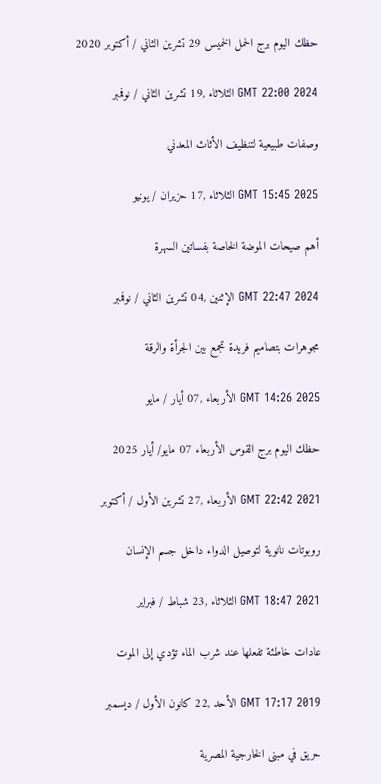حظك اليوم برج الحمل الخميس 29 تشرين الثاني / أكتوبر 2020

GMT 22:00 2024 الثلاثاء ,19 تشرين الثاني / نوفمبر

وصفات طبيعية لتنظيف الأثاث المعدني

GMT 15:45 2025 الثلاثاء ,17 حزيران / يونيو

أهم صيحات الموضة الخاصة بفساتين السهرة

GMT 22:47 2024 الإثنين ,04 تشرين الثاني / نوفمبر

مجوهرات بتصاميم فريدة تجمع بين الجرأة والرقة

GMT 14:26 2025 الأربعاء ,07 أيار / مايو

حظك اليوم برج القوس الأربعاء 07 مايو/ أيار 2025

GMT 22:42 2021 الأربعاء ,27 تشرين الأول / أكتوبر

روبوتات نانوية لتوصيل الدواء داخل جسم الإنسان

GMT 18:47 2021 الثلاثاء ,23 شباط / فبراير

عادات خاطئة تفعلها عند شرب الماء تؤدي إلى الموت

GMT 17:17 2019 الأحد ,22 كانون الأول / ديسمبر

حريق في مبنى الخارجية المصرية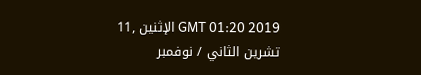GMT 01:20 2019 الإثنين ,11 تشرين الثاني / نوفمبر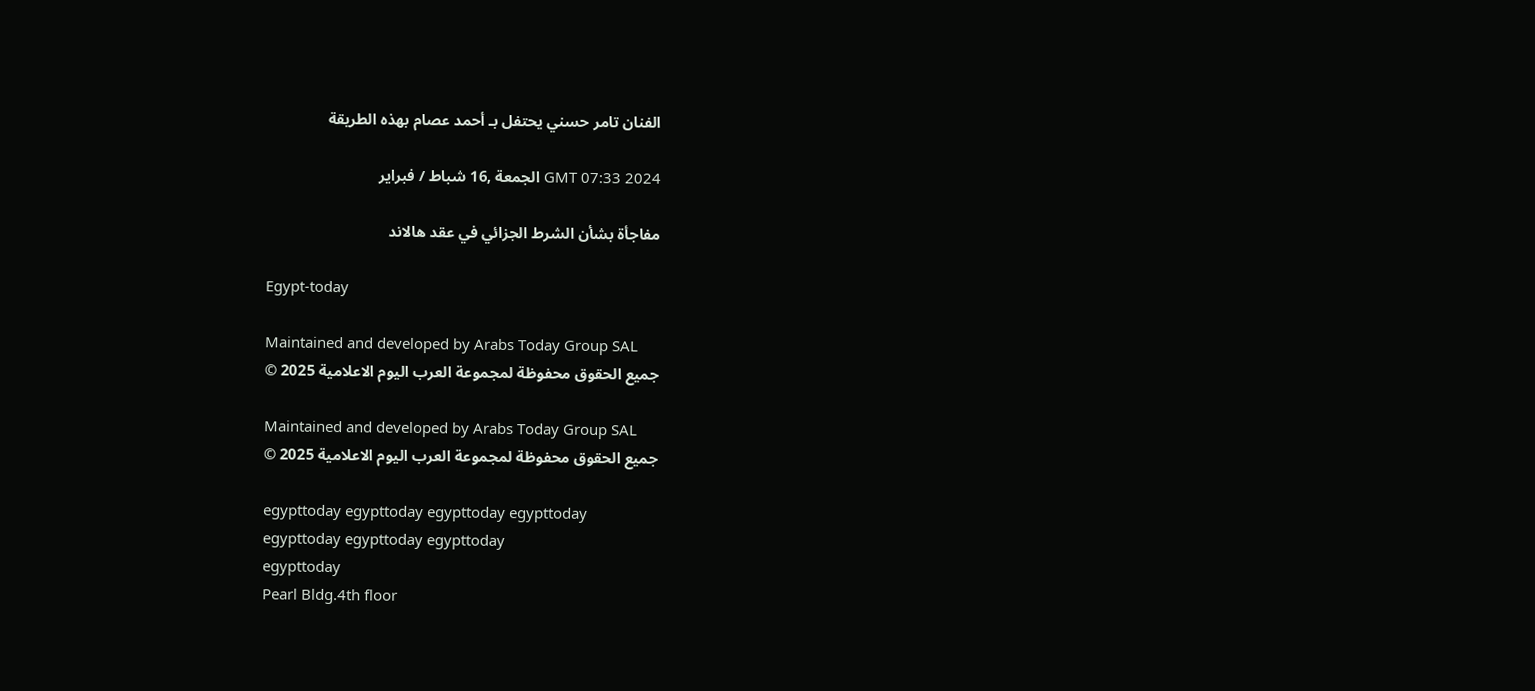الفنان تامر حسني يحتفل بـ أحمد عصام بهذه الطريقة

GMT 07:33 2024 الجمعة ,16 شباط / فبراير

مفاجأة بشأن الشرط الجزائي في عقد هالاند

Egypt-today

Maintained and developed by Arabs Today Group SAL
جميع الحقوق محفوظة لمجموعة العرب اليوم الاعلامية 2025 ©

Maintained and developed by Arabs Today Group SAL
جميع الحقوق محفوظة لمجموعة العرب اليوم الاعلامية 2025 ©

egypttoday egypttoday egypttoday egypttoday
egypttoday egypttoday egypttoday
egypttoday
Pearl Bldg.4th floor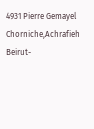4931 Pierre Gemayel Chorniche,Achrafieh Beirut-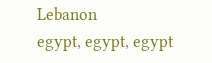Lebanon
egypt, egypt, egypt